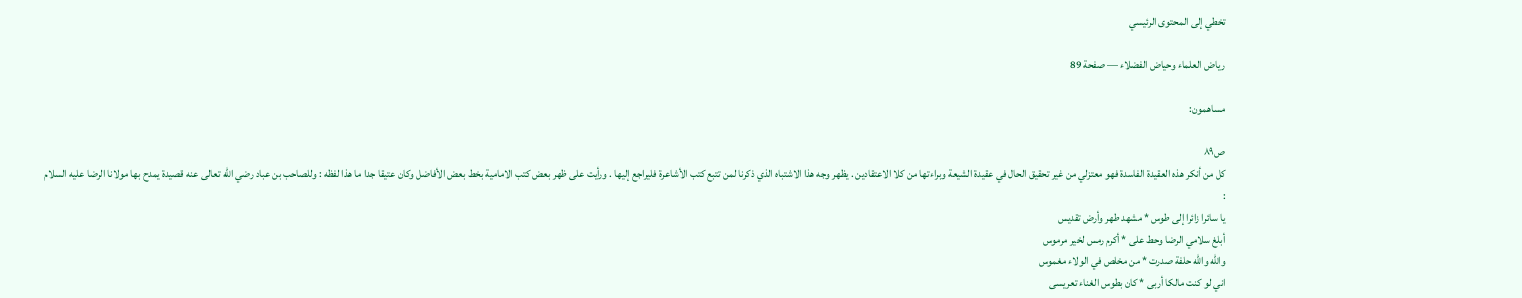تخطي إلى المحتوى الرئيسي

رياض العلماء وحياض الفضلاء — صفحة 89

مساهمون:

ص٨٩
كل من أنكر هذه العقيدة الفاسدة فهو معتزلي من غير تحقيق الحال في عقيدة الشيعة وبراءتها من كلا الاعتقادين . يظهر وجه هذا الاشتباه الذي ذكرنا لمن تتبع كتب الأشاعرة فليراجع إليها . ورأيت على ظهر بعض كتب الامامية بخط بعض الأفاضل وكان عتيقا جدا ما هذا لفظه : وللصاحب بن عباد رضي اللّه تعالى عنه قصيدة يمدح بها مولانا الرضا عليه السلام :
يا سائرا زائرا إلى طوس * مشهد طهر وأرض تقديس
أبلغ سلامي الرضا وحط على * أكرم رمس لخير مرموس
واللّه واللّه حلفة صدرت * من مخلص في الولاء مغموس
اني لو كنت مالكا أربى * كان بطوس الغناء تعريسى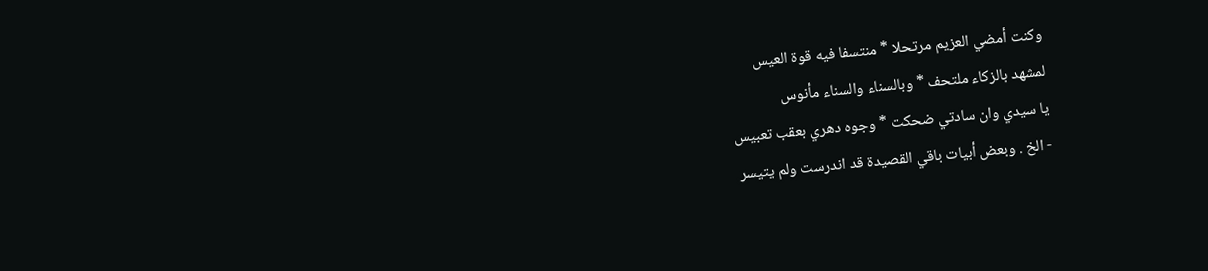وكنت أمضي العزيم مرتحلا * منتسفا فيه قوة العيس
لمشهد بالزكاء ملتحف * وبالسناء والسناء مأنوس
يا سيدي وان سادتي ضحكت * وجوه دهري بعقب تعبيس
- الخ . وبعض أبيات باقي القصيدة قد اندرست ولم يتيسر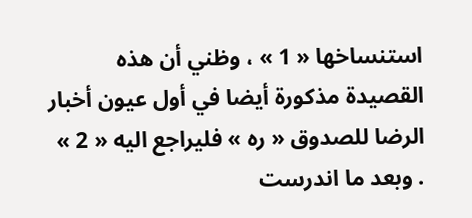استنساخها « 1 » ، وظني أن هذه القصيدة مذكورة أيضا في أول عيون أخبار الرضا للصدوق « ره » فليراجع اليه « 2 » . وبعد ما اندرست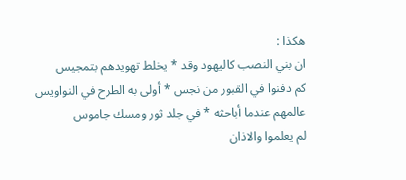هكذا :
ان بني النصب كاليهود وقد * يخلط تهويدهم بتمجيس
كم دفنوا في القبور من نجس * أولى به الطرح في النواويس
عالمهم عندما أباحثه * في جلد ثور ومسك جاموس
لم يعلموا والاذان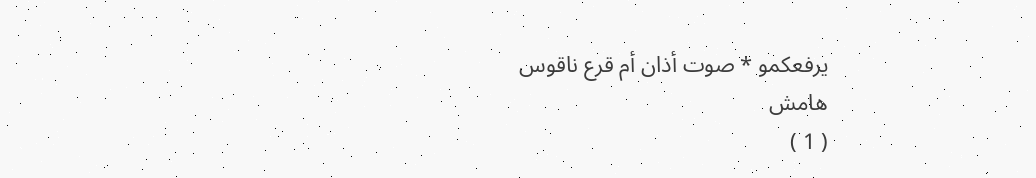يرفعكمو * صوت أذان أم قرع ناقوس
هامش
( 1 )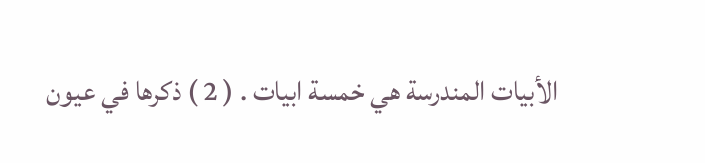الأبيات المندرسة هي خمسة ابيات . ( 2 ) ذكرها في عيون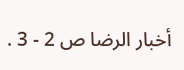أخبار الرضا ص 2 - 3 .